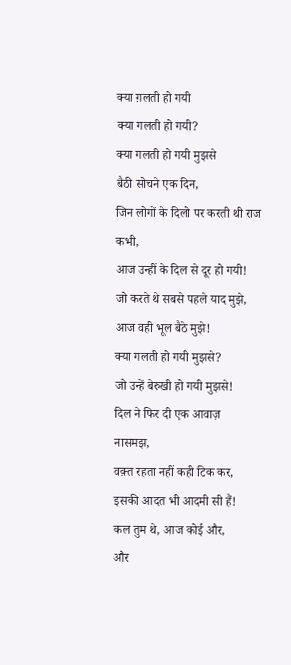क्या ग़लती हो गयी
क्या गलती हो गयी?
क्या गलती हो गयी मुझसे
बैठी सोचने एक दिन,
जिन लोगों के दिलो पर करती थी राज कभी,
आज उन्हीं के दिल से दूर हो गयी!
जो करते थे सबसे पहले याद मुझे,
आज वही भूल बैठे मुझे!
क्या गलती हो गयी मुझसे?
जो उन्हें बेरुखी हो गयी मुझसे!
दिल ने फिर दी एक आवाज़
नासमझ,
वक़्त रहता नहीं कही टिक कर,
इसकी आदत भी आदमी सी हैं!
कल तुम थे, आज कोई और,
और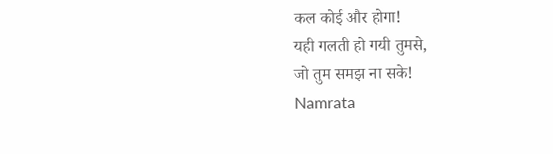कल कोई और होगा!
यही गलती हो गयी तुमसे,
जो तुम समझ ना सके!
Namrata